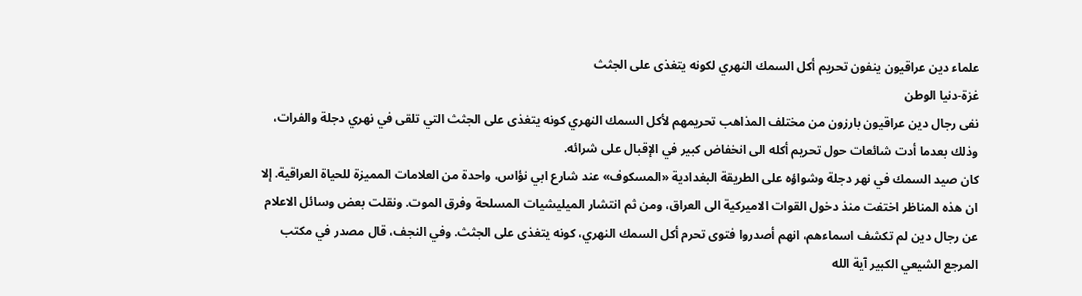علماء دين عراقيون ينفون تحريم أكل السمك النهري لكونه يتغذى على الجثث
غزة-دنيا الوطن
نفى رجال دين عراقيون بارزون من مختلف المذاهب تحريمهم لأكل السمك النهري كونه يتغذى على الجثث التي تلقى في نهري دجلة والفرات، وذلك بعدما أدت شائعات حول تحريم أكله الى انخفاض كبير في الإقبال على شرائه.
كان صيد السمك في نهر دجلة وشواؤه على الطريقة البغدادية «المسكوف» عند شارع ابي نؤاس، واحدة من العلامات المميزة للحياة العراقية. إلا ان هذه المناظر اختفت منذ دخول القوات الاميركية الى العراق، ومن ثم انتشار الميليشيات المسلحة وفرق الموت. ونقلت بعض وسائل الاعلام عن رجال دين لم تكشف اسماءهم، انهم أصدروا فتوى تحرم أكل السمك النهري، كونه يتغذى على الجثث. وفي النجف، قال مصدر في مكتب المرجع الشيعي الكبير آية الله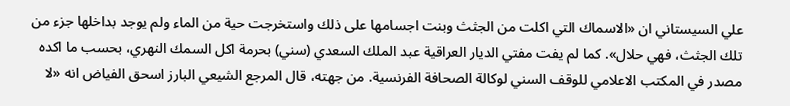علي السيستاني ان «الاسماك التي اكلت من الجثث وبنت اجسامها على ذلك واستخرجت حية من الماء ولم يوجد بداخلها جزء من تلك الجثث، فهي حلال». كما لم يفت مفتي الديار العراقية عبد الملك السعدي (سني) بحرمة اكل السمك النهري، بحسب ما اكده مصدر في المكتب الاعلامي للوقف السني لوكالة الصحافة الفرنسية. من جهته، قال المرجع الشيعي البارز اسحق الفياض انه «لا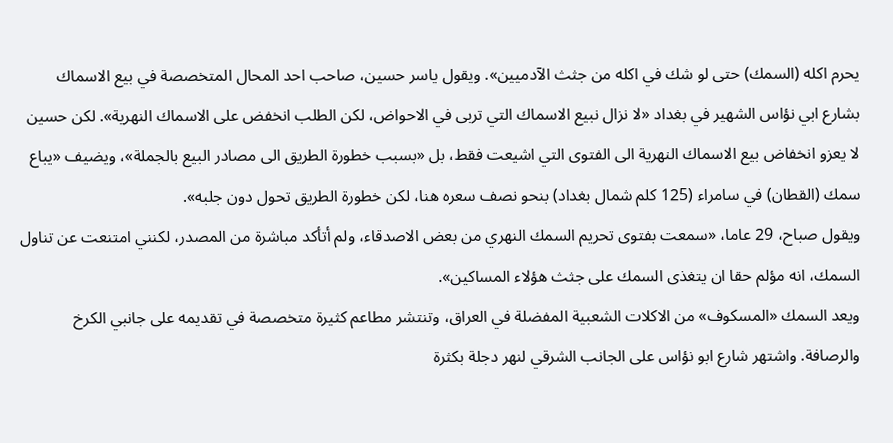يحرم اكله (السمك) حتى لو شك في اكله من جثث الآدميين». ويقول ياسر حسين، صاحب احد المحال المتخصصة في بيع الاسماك بشارع ابي نؤاس الشهير في بغداد «لا نزال نبيع الاسماك التي تربى في الاحواض، لكن الطلب انخفض على الاسماك النهرية». لكن حسين لا يعزو انخفاض بيع الاسماك النهرية الى الفتوى التي اشيعت فقط، بل «بسبب خطورة الطريق الى مصادر البيع بالجملة»، ويضيف «يباع سمك (القطان) في سامراء (125 كلم شمال بغداد) بنحو نصف سعره هنا، لكن خطورة الطريق تحول دون جلبه».
ويقول صباح، 29 عاما، «سمعت بفتوى تحريم السمك النهري من بعض الاصدقاء، ولم أتأكد مباشرة من المصدر، لكنني امتنعت عن تناول السمك، انه مؤلم حقا ان يتغذى السمك على جثث هؤلاء المساكين».
ويعد السمك «المسكوف» من الاكلات الشعبية المفضلة في العراق، وتنتشر مطاعم كثيرة متخصصة في تقديمه على جانبي الكرخ والرصافة. واشتهر شارع ابو نؤاس على الجانب الشرقي لنهر دجلة بكثرة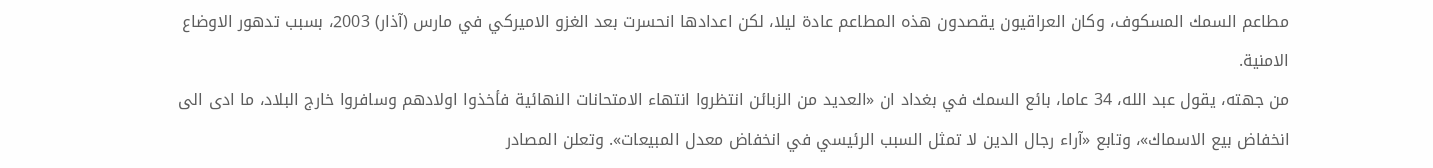مطاعم السمك المسكوف، وكان العراقيون يقصدون هذه المطاعم عادة ليلا، لكن اعدادها انحسرت بعد الغزو الاميركي في مارس (آذار) 2003، بسبب تدهور الاوضاع الامنية.
من جهته، يقول عبد الله، 34 عاما، بائع السمك في بغداد ان «العديد من الزبائن انتظروا انتهاء الامتحانات النهائية فأخذوا اولادهم وسافروا خارج البلاد، ما ادى الى انخفاض بيع الاسماك»، وتابع «آراء رجال الدين لا تمثل السبب الرئيسي في انخفاض معدل المبيعات». وتعلن المصادر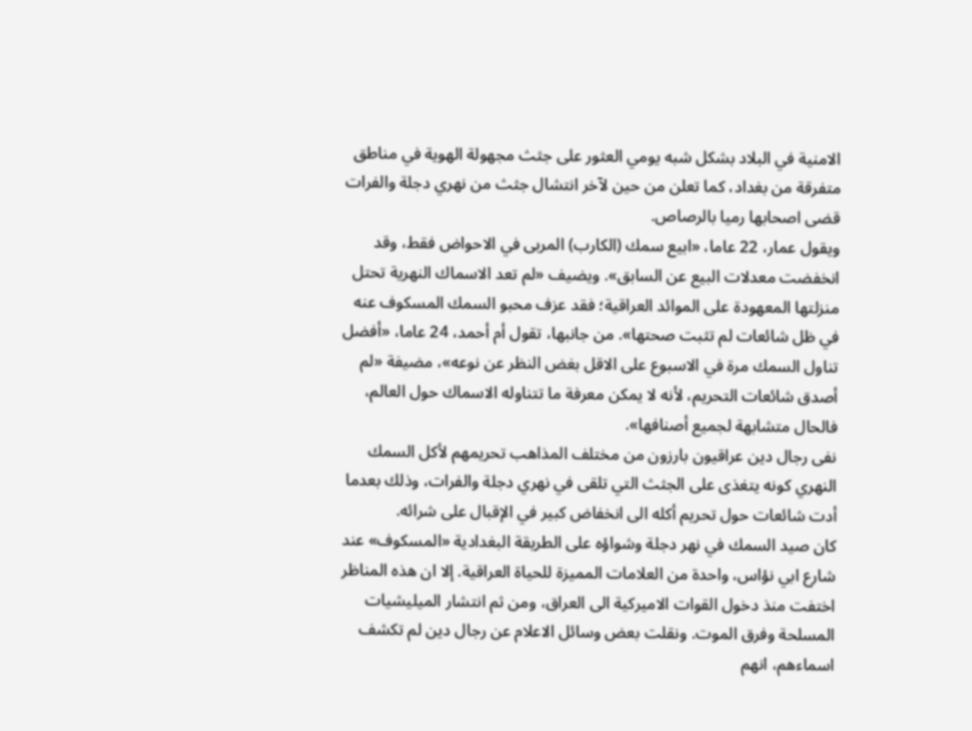الامنية في البلاد بشكل شبه يومي العثور على جثث مجهولة الهوية في مناطق متفرقة من بغداد، كما تعلن من حين لآخر انتشال جثث من نهري دجلة والفرات قضى اصحابها رميا بالرصاص.
ويقول عمار، 22 عاما، «ابيع سمك (الكارب) المربى في الاحواض فقط، وقد انخفضت معدلات البيع عن السابق». ويضيف «لم تعد الاسماك النهرية تحتل منزلتها المعهودة على الموائد العراقية؛ فقد عزف محبو السمك المسكوف عنه في ظل شائعات لم تثبت صحتها». من جانبها، تقول أم أحمد، 24 عاما، «أفضل تناول السمك مرة في الاسبوع على الاقل بغض النظر عن نوعه»، مضيفة «لم أصدق شائعات التحريم، لأنه لا يمكن معرفة ما تتناوله الاسماك حول العالم، فالحال متشابهة لجميع أصنافها».
نفى رجال دين عراقيون بارزون من مختلف المذاهب تحريمهم لأكل السمك النهري كونه يتغذى على الجثث التي تلقى في نهري دجلة والفرات، وذلك بعدما أدت شائعات حول تحريم أكله الى انخفاض كبير في الإقبال على شرائه.
كان صيد السمك في نهر دجلة وشواؤه على الطريقة البغدادية «المسكوف» عند شارع ابي نؤاس، واحدة من العلامات المميزة للحياة العراقية. إلا ان هذه المناظر اختفت منذ دخول القوات الاميركية الى العراق، ومن ثم انتشار الميليشيات المسلحة وفرق الموت. ونقلت بعض وسائل الاعلام عن رجال دين لم تكشف اسماءهم، انهم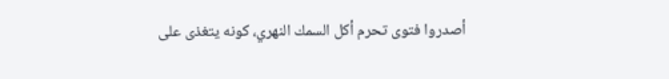أصدروا فتوى تحرم أكل السمك النهري، كونه يتغذى على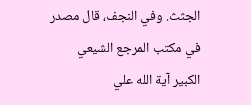الجثث. وفي النجف، قال مصدر في مكتب المرجع الشيعي الكبير آية الله علي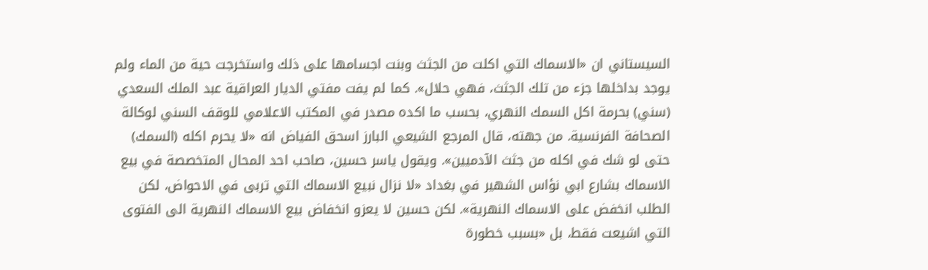السيستاني ان «الاسماك التي اكلت من الجثث وبنت اجسامها على ذلك واستخرجت حية من الماء ولم يوجد بداخلها جزء من تلك الجثث، فهي حلال». كما لم يفت مفتي الديار العراقية عبد الملك السعدي (سني) بحرمة اكل السمك النهري، بحسب ما اكده مصدر في المكتب الاعلامي للوقف السني لوكالة الصحافة الفرنسية. من جهته، قال المرجع الشيعي البارز اسحق الفياض انه «لا يحرم اكله (السمك) حتى لو شك في اكله من جثث الآدميين». ويقول ياسر حسين، صاحب احد المحال المتخصصة في بيع الاسماك بشارع ابي نؤاس الشهير في بغداد «لا نزال نبيع الاسماك التي تربى في الاحواض، لكن الطلب انخفض على الاسماك النهرية». لكن حسين لا يعزو انخفاض بيع الاسماك النهرية الى الفتوى التي اشيعت فقط، بل «بسبب خطورة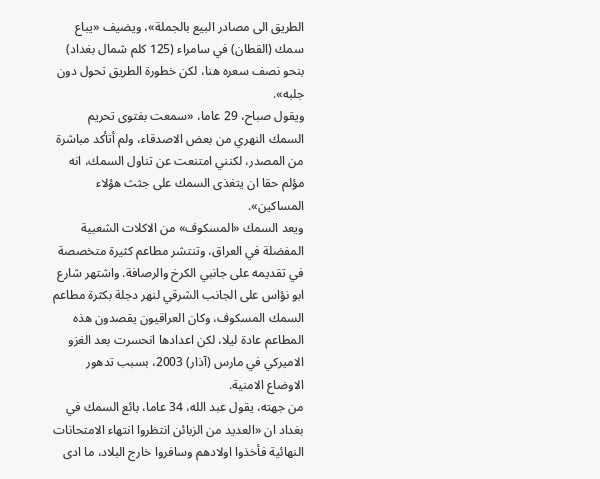الطريق الى مصادر البيع بالجملة»، ويضيف «يباع سمك (القطان) في سامراء (125 كلم شمال بغداد) بنحو نصف سعره هنا، لكن خطورة الطريق تحول دون جلبه».
ويقول صباح، 29 عاما، «سمعت بفتوى تحريم السمك النهري من بعض الاصدقاء، ولم أتأكد مباشرة من المصدر، لكنني امتنعت عن تناول السمك، انه مؤلم حقا ان يتغذى السمك على جثث هؤلاء المساكين».
ويعد السمك «المسكوف» من الاكلات الشعبية المفضلة في العراق، وتنتشر مطاعم كثيرة متخصصة في تقديمه على جانبي الكرخ والرصافة. واشتهر شارع ابو نؤاس على الجانب الشرقي لنهر دجلة بكثرة مطاعم السمك المسكوف، وكان العراقيون يقصدون هذه المطاعم عادة ليلا، لكن اعدادها انحسرت بعد الغزو الاميركي في مارس (آذار) 2003، بسبب تدهور الاوضاع الامنية.
من جهته، يقول عبد الله، 34 عاما، بائع السمك في بغداد ان «العديد من الزبائن انتظروا انتهاء الامتحانات النهائية فأخذوا اولادهم وسافروا خارج البلاد، ما ادى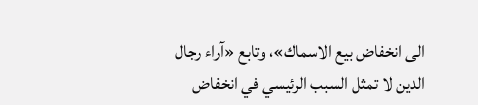الى انخفاض بيع الاسماك»، وتابع «آراء رجال الدين لا تمثل السبب الرئيسي في انخفاض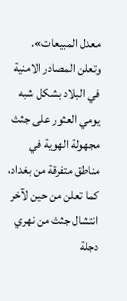معدل المبيعات». وتعلن المصادر الامنية في البلاد بشكل شبه يومي العثور على جثث مجهولة الهوية في مناطق متفرقة من بغداد، كما تعلن من حين لآخر انتشال جثث من نهري دجلة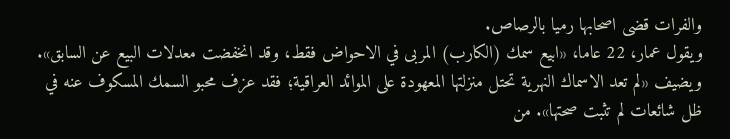والفرات قضى اصحابها رميا بالرصاص.
ويقول عمار، 22 عاما، «ابيع سمك (الكارب) المربى في الاحواض فقط، وقد انخفضت معدلات البيع عن السابق». ويضيف «لم تعد الاسماك النهرية تحتل منزلتها المعهودة على الموائد العراقية؛ فقد عزف محبو السمك المسكوف عنه في ظل شائعات لم تثبت صحتها». من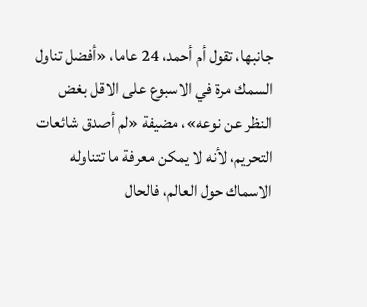جانبها، تقول أم أحمد، 24 عاما، «أفضل تناول السمك مرة في الاسبوع على الاقل بغض النظر عن نوعه»، مضيفة «لم أصدق شائعات التحريم، لأنه لا يمكن معرفة ما تتناوله الاسماك حول العالم، فالحال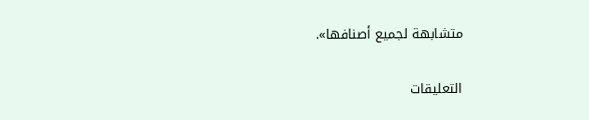متشابهة لجميع أصنافها».

التعليقات